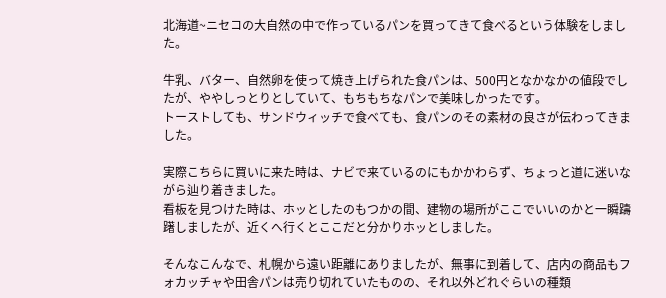北海道~ニセコの大自然の中で作っているパンを買ってきて食べるという体験をしました。

牛乳、バター、自然卵を使って焼き上げられた食パンは、500円となかなかの値段でしたが、ややしっとりとしていて、もちもちなパンで美味しかったです。
トーストしても、サンドウィッチで食べても、食パンのその素材の良さが伝わってきました。

実際こちらに買いに来た時は、ナビで来ているのにもかかわらず、ちょっと道に迷いながら辿り着きました。
看板を見つけた時は、ホッとしたのもつかの間、建物の場所がここでいいのかと一瞬躊躇しましたが、近くへ行くとここだと分かりホッとしました。

そんなこんなで、札幌から遠い距離にありましたが、無事に到着して、店内の商品もフォカッチャや田舎パンは売り切れていたものの、それ以外どれぐらいの種類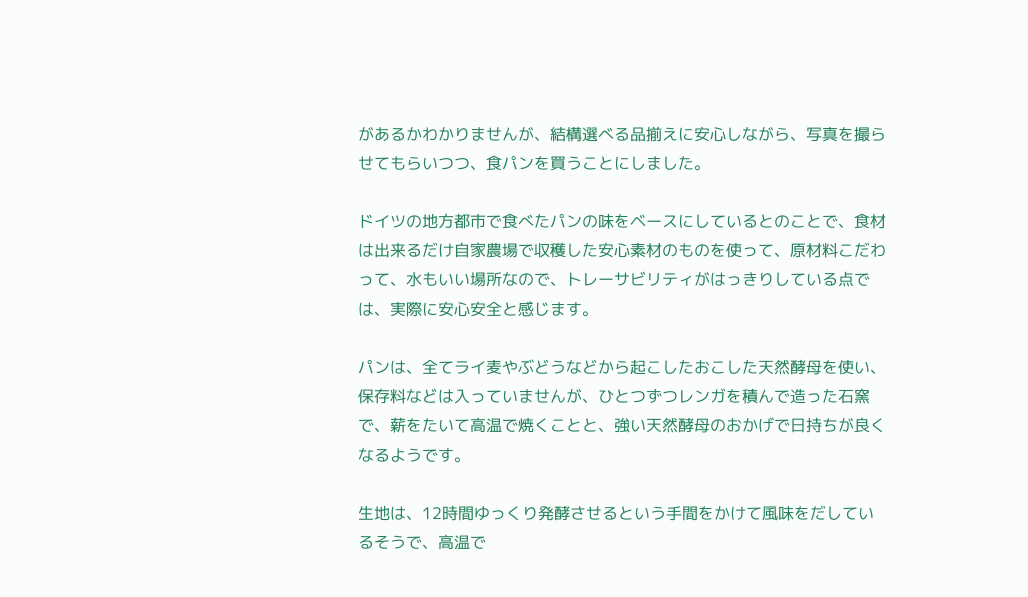があるかわかりませんが、結構選べる品揃えに安心しながら、写真を撮らせてもらいつつ、食パンを買うことにしました。

ドイツの地方都市で食べたパンの味をベースにしているとのことで、食材は出来るだけ自家農場で収穫した安心素材のものを使って、原材料こだわって、水もいい場所なので、トレーサビリティがはっきりしている点では、実際に安心安全と感じます。

パンは、全てライ麦やぶどうなどから起こしたおこした天然酵母を使い、保存料などは入っていませんが、ひとつずつレンガを積んで造った石窯で、薪をたいて高温で焼くことと、強い天然酵母のおかげで日持ちが良くなるようです。

生地は、12時間ゆっくり発酵させるという手間をかけて風味をだしているそうで、高温で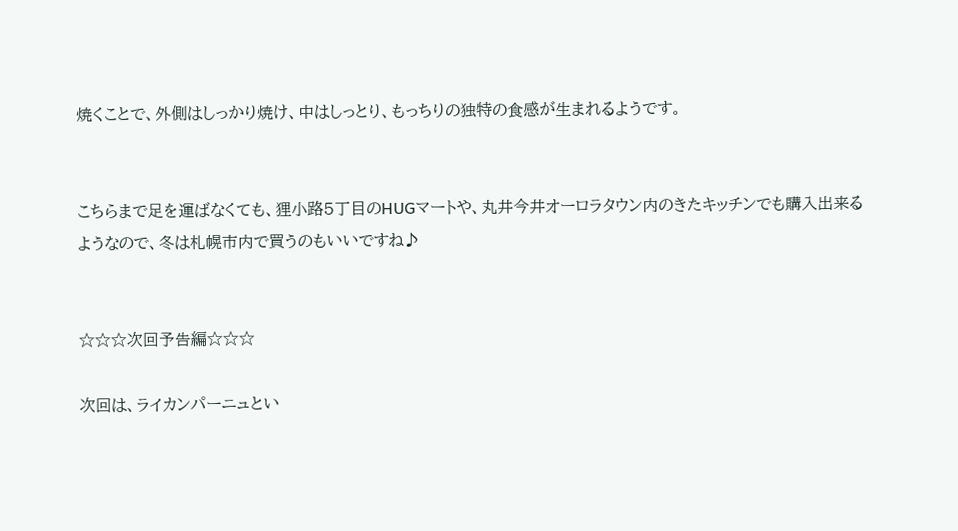焼くことで、外側はしっかり焼け、中はしっとり、もっちりの独特の食感が生まれるようです。


こちらまで足を運ばなくても、狸小路5丁目のHUGマートや、丸井今井オーロラタウン内のきたキッチンでも購入出来るようなので、冬は札幌市内で買うのもいいですね♪


☆☆☆次回予告編☆☆☆

次回は、ライカンパーニュとい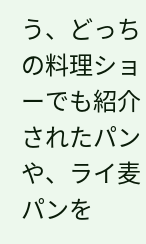う、どっちの料理ショーでも紹介されたパンや、ライ麦パンを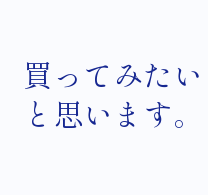買ってみたいと思います。